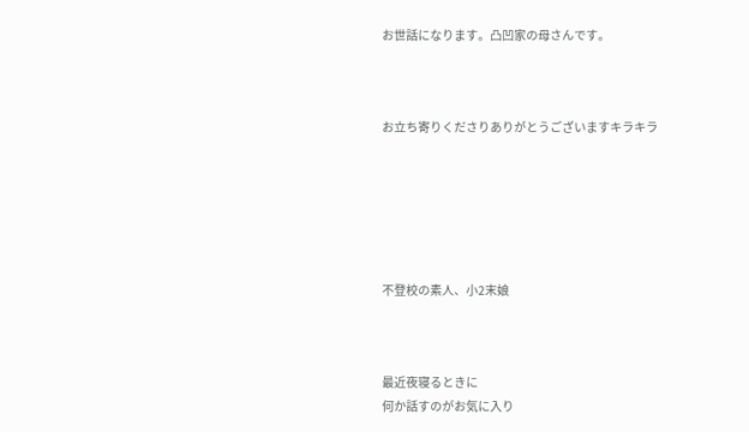お世話になります。凸凹家の母さんです。



お立ち寄りくださりありがとうございますキラキラ






不登校の素人、小2末娘



最近夜寝るときに
何か話すのがお気に入り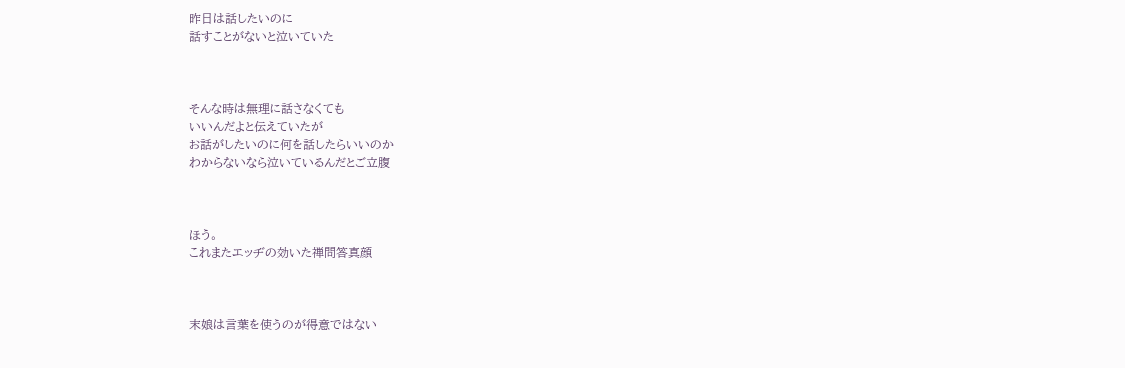昨日は話したいのに
話すことがないと泣いていた



そんな時は無理に話さなくても
いいんだよと伝えていたが
お話がしたいのに何を話したらいいのか
わからないなら泣いているんだとご立腹



ほう。
これまたエッヂの効いた禅問答真顔



末娘は言葉を使うのが得意ではない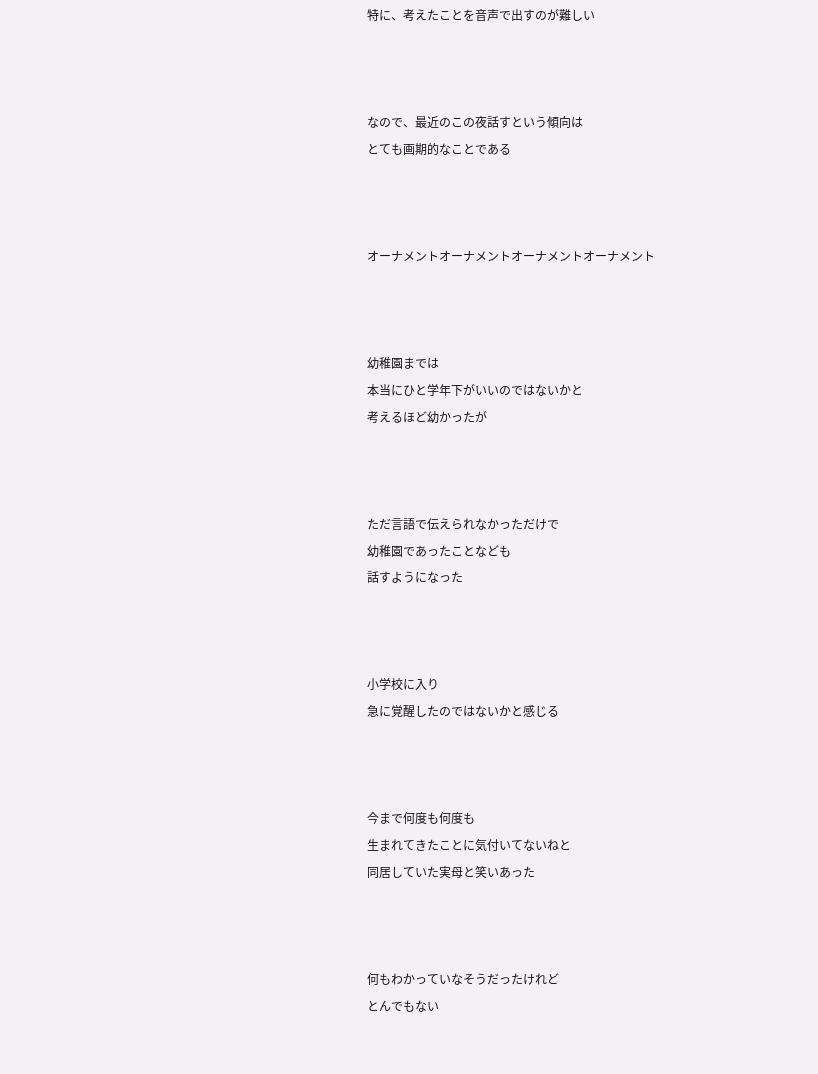特に、考えたことを音声で出すのが難しい



なので、最近のこの夜話すという傾向は
とても画期的なことである



オーナメントオーナメントオーナメントオーナメント



幼稚園までは
本当にひと学年下がいいのではないかと
考えるほど幼かったが



ただ言語で伝えられなかっただけで
幼稚園であったことなども
話すようになった



小学校に入り
急に覚醒したのではないかと感じる



今まで何度も何度も
生まれてきたことに気付いてないねと
同居していた実母と笑いあった



何もわかっていなそうだったけれど
とんでもない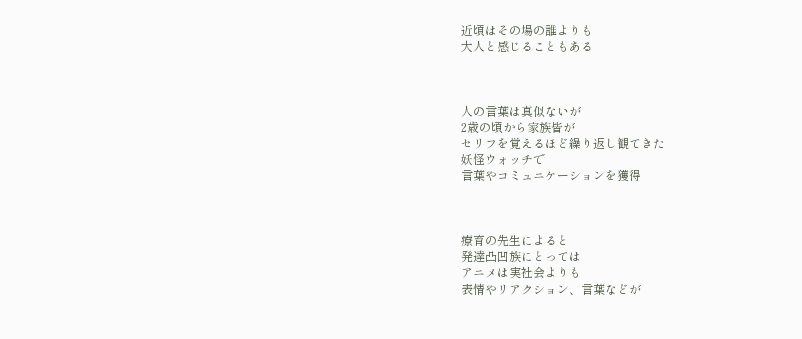近頃はその場の誰よりも
大人と感じることもある



人の言葉は真似ないが
2歳の頃から家族皆が
セリフを覚えるほど繰り返し観てきた
妖怪ウォッチで
言葉やコミュニケーションを獲得



療育の先生によると
発達凸凹族にとっては
アニメは実社会よりも
表情やリアクション、言葉などが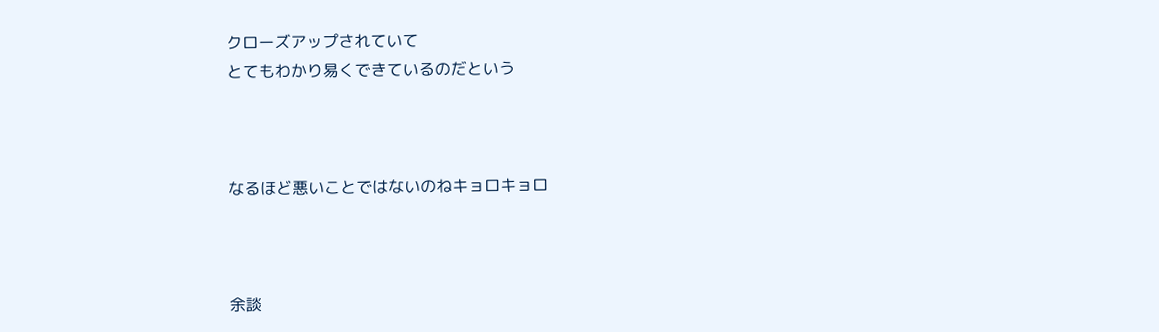クローズアップされていて
とてもわかり易くできているのだという



なるほど悪いことではないのねキョロキョロ



余談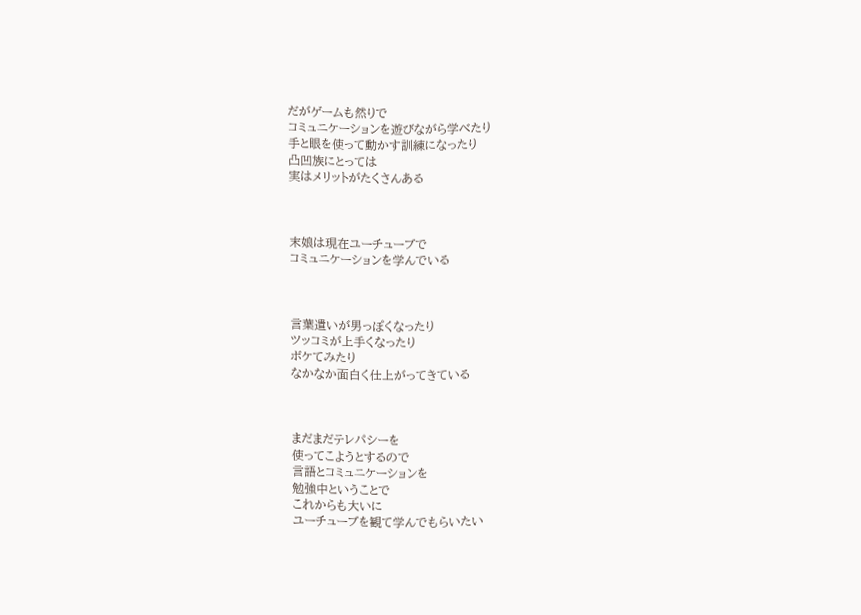だがゲームも然りで
コミュニケーションを遊びながら学べたり
手と眼を使って動かす訓練になったり
凸凹族にとっては
実はメリットがたくさんある



末娘は現在ユーチューブで
コミュニケーションを学んでいる



言葉遣いが男っぽくなったり
ツッコミが上手くなったり
ボケてみたり
なかなか面白く仕上がってきている



まだまだテレパシーを
使ってこようとするので
言語とコミュニケーションを
勉強中ということで
これからも大いに
ユーチューブを観て学んでもらいたい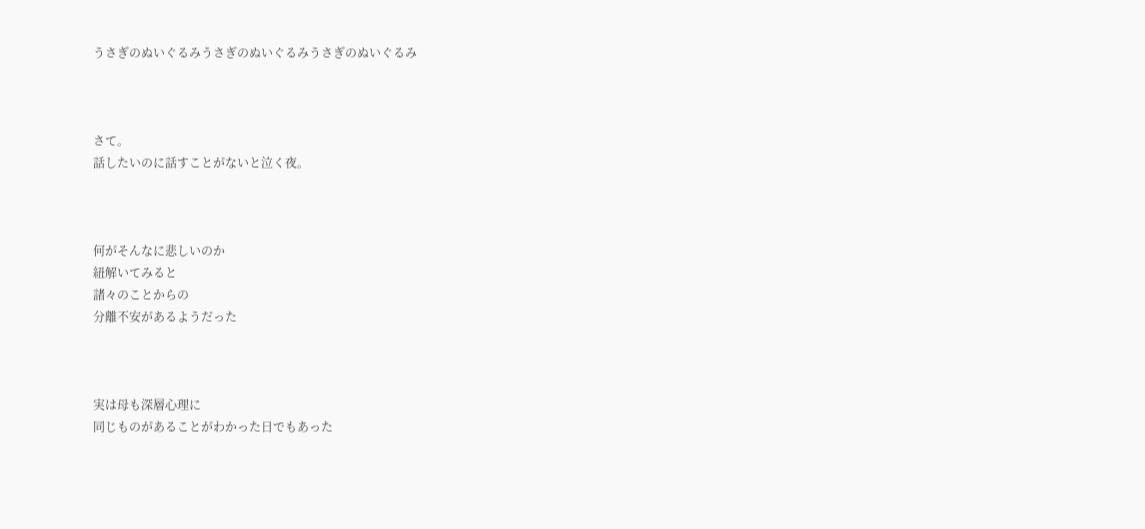うさぎのぬいぐるみうさぎのぬいぐるみうさぎのぬいぐるみ



さて。
話したいのに話すことがないと泣く夜。



何がそんなに悲しいのか
紐解いてみると
諸々のことからの
分離不安があるようだった



実は母も深層心理に
同じものがあることがわかった日でもあった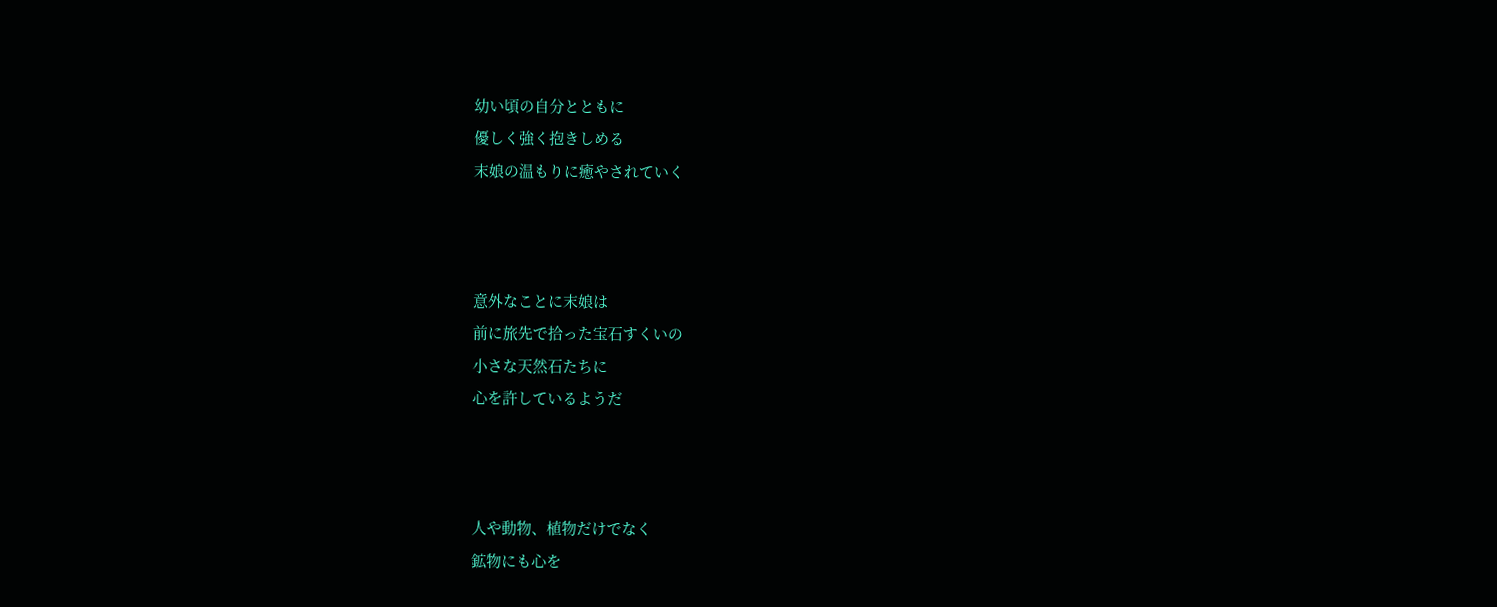幼い頃の自分とともに
優しく強く抱きしめる
末娘の温もりに癒やされていく



意外なことに末娘は
前に旅先で拾った宝石すくいの
小さな天然石たちに
心を許しているようだ



人や動物、植物だけでなく
鉱物にも心を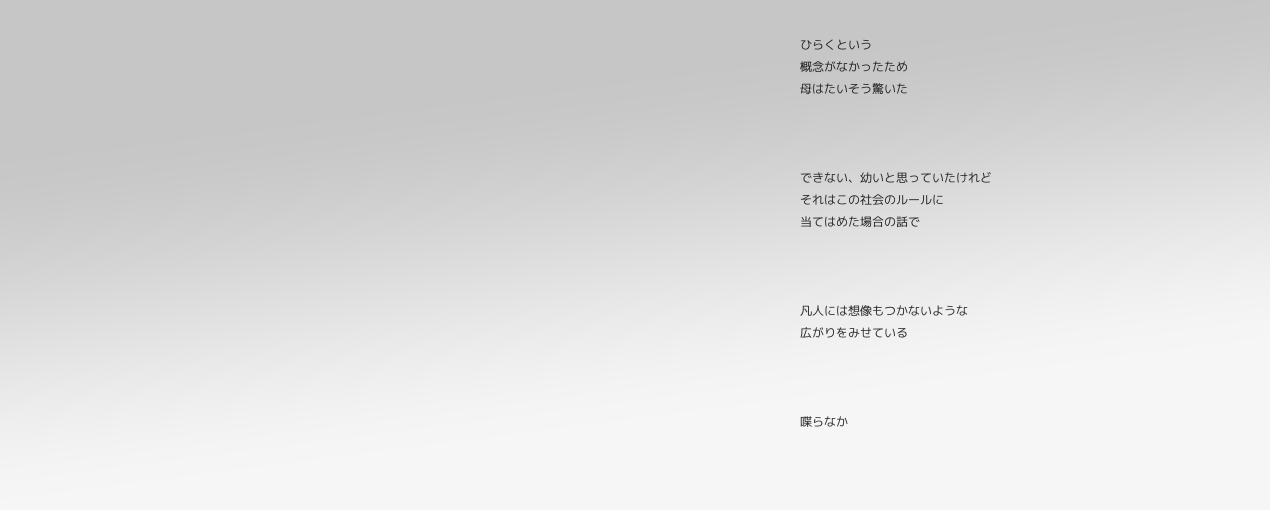ひらくという
概念がなかったため
母はたいそう驚いた



できない、幼いと思っていたけれど
それはこの社会のルールに
当てはめた場合の話で



凡人には想像もつかないような
広がりをみせている



喋らなか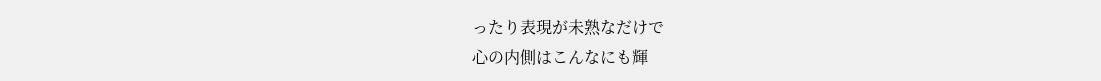ったり表現が未熟なだけで
心の内側はこんなにも輝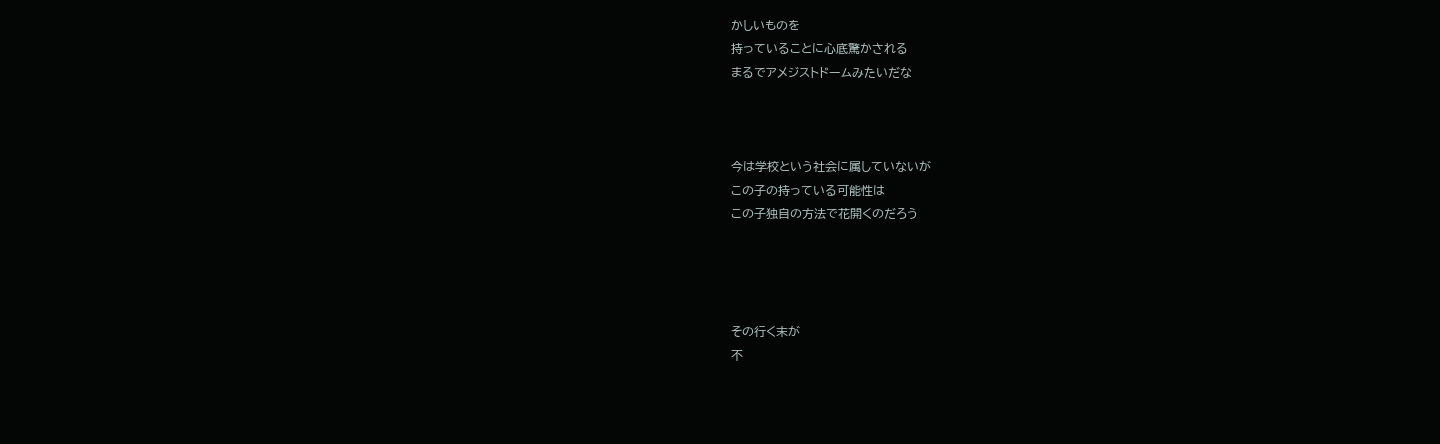かしいものを
持っていることに心底驚かされる
まるでアメジストドームみたいだな



今は学校という社会に属していないが
この子の持っている可能性は
この子独自の方法で花開くのだろう




その行く末が
不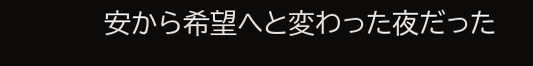安から希望へと変わった夜だった